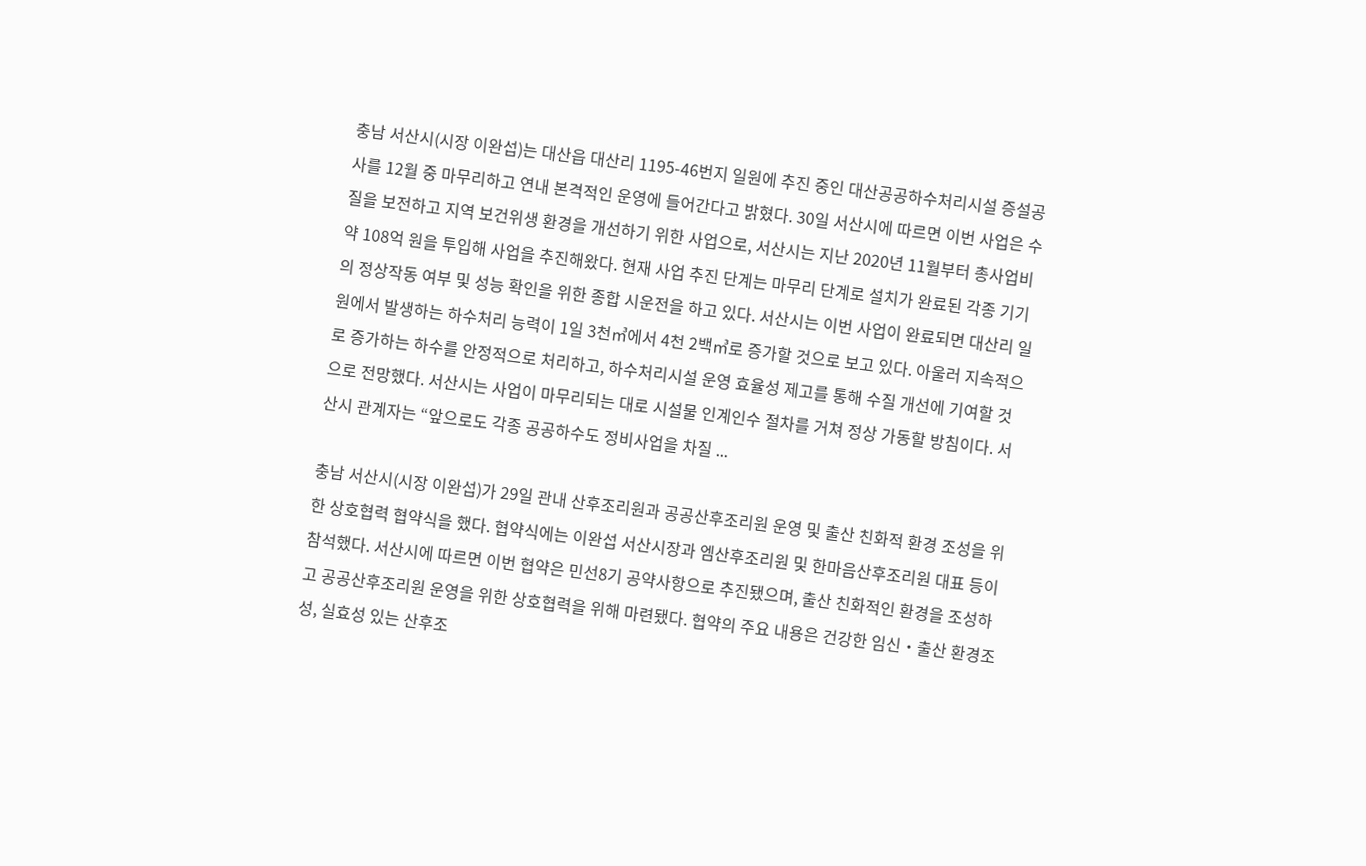충남 서산시(시장 이완섭)는 대산읍 대산리 1195-46번지 일원에 추진 중인 대산공공하수처리시설 증설공사를 12월 중 마무리하고 연내 본격적인 운영에 들어간다고 밝혔다. 30일 서산시에 따르면 이번 사업은 수질을 보전하고 지역 보건위생 환경을 개선하기 위한 사업으로, 서산시는 지난 2020년 11월부터 총사업비 약 108억 원을 투입해 사업을 추진해왔다. 현재 사업 추진 단계는 마무리 단계로 설치가 완료된 각종 기기의 정상작동 여부 및 성능 확인을 위한 종합 시운전을 하고 있다. 서산시는 이번 사업이 완료되면 대산리 일원에서 발생하는 하수처리 능력이 1일 3천㎥에서 4천 2백㎥로 증가할 것으로 보고 있다. 아울러 지속적으로 증가하는 하수를 안정적으로 처리하고, 하수처리시설 운영 효율성 제고를 통해 수질 개선에 기여할 것으로 전망했다. 서산시는 사업이 마무리되는 대로 시설물 인계인수 절차를 거쳐 정상 가동할 방침이다. 서산시 관계자는 “앞으로도 각종 공공하수도 정비사업을 차질 ...

충남 서산시(시장 이완섭)가 29일 관내 산후조리원과 공공산후조리원 운영 및 출산 친화적 환경 조성을 위한 상호협력 협약식을 했다. 협약식에는 이완섭 서산시장과 엠산후조리원 및 한마음산후조리원 대표 등이 참석했다. 서산시에 따르면 이번 협약은 민선8기 공약사항으로 추진됐으며, 출산 친화적인 환경을 조성하고 공공산후조리원 운영을 위한 상호협력을 위해 마련됐다. 협약의 주요 내용은 건강한 임신‧출산 환경조성, 실효성 있는 산후조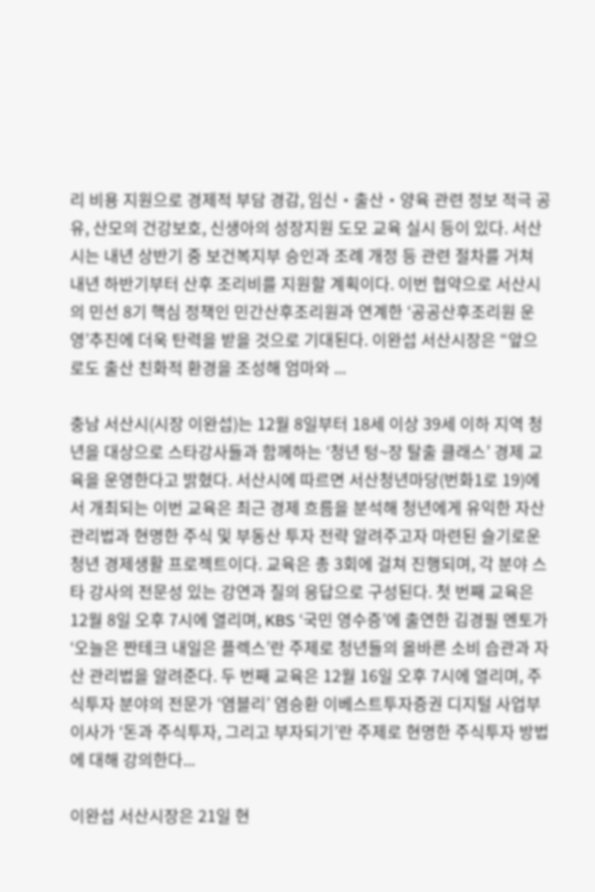리 비용 지원으로 경제적 부담 경감, 임신‧출산‧양육 관련 정보 적극 공유, 산모의 건강보호, 신생아의 성장지원 도모 교육 실시 등이 있다. 서산시는 내년 상반기 중 보건복지부 승인과 조례 개정 등 관련 절차를 거쳐 내년 하반기부터 산후 조리비를 지원할 계획이다. 이번 협약으로 서산시의 민선 8기 핵심 정책인 민간산후조리원과 연계한 ‘공공산후조리원 운영’추진에 더욱 탄력을 받을 것으로 기대된다. 이완섭 서산시장은 “앞으로도 출산 친화적 환경을 조성해 엄마와 ...

충남 서산시(시장 이완섭)는 12월 8일부터 18세 이상 39세 이하 지역 청년을 대상으로 스타강사들과 함께하는 ‘청년 텅~장 탈출 클래스’ 경제 교육을 운영한다고 밝혔다. 서산시에 따르면 서산청년마당(번화1로 19)에서 개최되는 이번 교육은 최근 경제 흐름을 분석해 청년에게 유익한 자산관리법과 현명한 주식 및 부동산 투자 전략 알려주고자 마련된 슬기로운 청년 경제생활 프로젝트이다. 교육은 총 3회에 걸쳐 진행되며, 각 분야 스타 강사의 전문성 있는 강연과 질의 응답으로 구성된다. 첫 번째 교육은 12월 8일 오후 7시에 열리며, KBS ‘국민 영수증’에 출연한 김경필 멘토가 ‘오늘은 짠테크 내일은 플렉스’란 주제로 청년들의 올바른 소비 습관과 자산 관리법을 알려준다. 두 번째 교육은 12월 16일 오후 7시에 열리며, 주식투자 분야의 전문가 ‘염블리’ 염승환 이베스트투자증권 디지털 사업부 이사가 ‘돈과 주식투자, 그리고 부자되기’란 주제로 현명한 주식투자 방법에 대해 강의한다...

이완섭 서산시장은 21일 현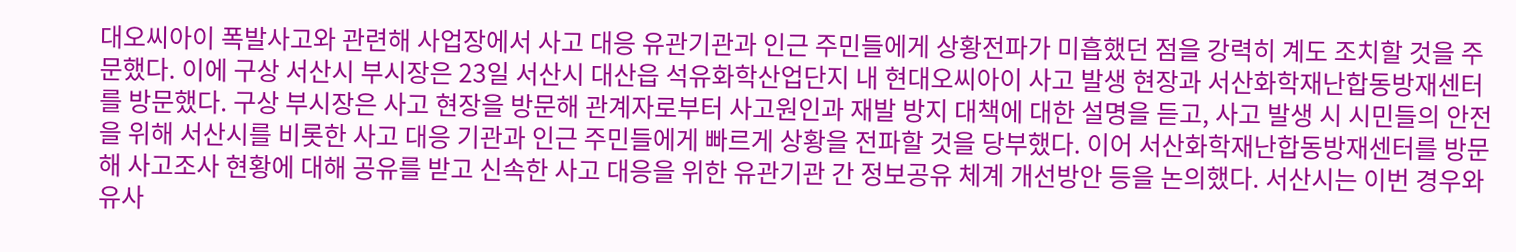대오씨아이 폭발사고와 관련해 사업장에서 사고 대응 유관기관과 인근 주민들에게 상황전파가 미흡했던 점을 강력히 계도 조치할 것을 주문했다. 이에 구상 서산시 부시장은 23일 서산시 대산읍 석유화학산업단지 내 현대오씨아이 사고 발생 현장과 서산화학재난합동방재센터를 방문했다. 구상 부시장은 사고 현장을 방문해 관계자로부터 사고원인과 재발 방지 대책에 대한 설명을 듣고, 사고 발생 시 시민들의 안전을 위해 서산시를 비롯한 사고 대응 기관과 인근 주민들에게 빠르게 상황을 전파할 것을 당부했다. 이어 서산화학재난합동방재센터를 방문해 사고조사 현황에 대해 공유를 받고 신속한 사고 대응을 위한 유관기관 간 정보공유 체계 개선방안 등을 논의했다. 서산시는 이번 경우와 유사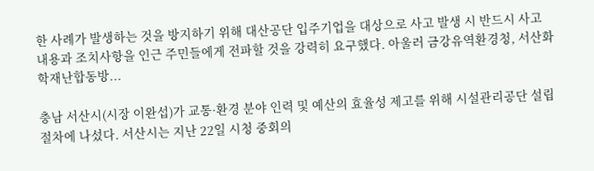한 사례가 발생하는 것을 방지하기 위해 대산공단 입주기업을 대상으로 사고 발생 시 반드시 사고 내용과 조치사항을 인근 주민들에게 전파할 것을 강력히 요구했다. 아울러 금강유역환경청, 서산화학재난합동방...

충남 서산시(시장 이완섭)가 교통·환경 분야 인력 및 예산의 효율성 제고를 위해 시설관리공단 설립 절차에 나섰다. 서산시는 지난 22일 시청 중회의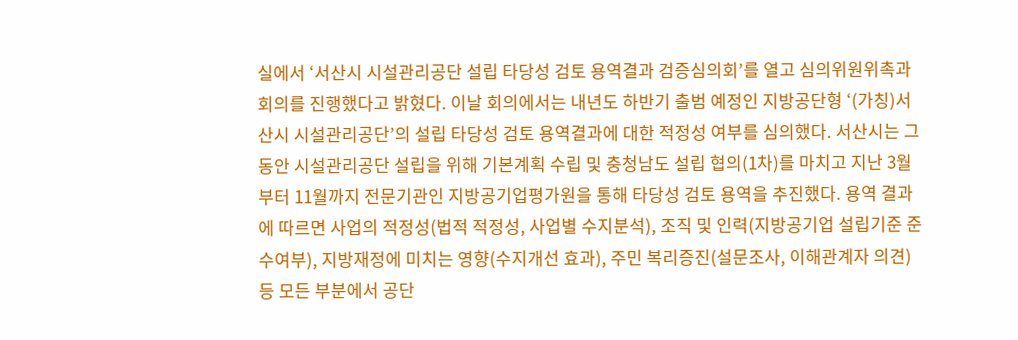실에서 ‘서산시 시설관리공단 설립 타당성 검토 용역결과 검증심의회’를 열고 심의위원위촉과 회의를 진행했다고 밝혔다. 이날 회의에서는 내년도 하반기 출범 예정인 지방공단형 ‘(가칭)서산시 시설관리공단’의 설립 타당성 검토 용역결과에 대한 적정성 여부를 심의했다. 서산시는 그동안 시설관리공단 설립을 위해 기본계획 수립 및 충청남도 설립 협의(1차)를 마치고 지난 3월부터 11월까지 전문기관인 지방공기업평가원을 통해 타당성 검토 용역을 추진했다. 용역 결과에 따르면 사업의 적정성(법적 적정성, 사업별 수지분석), 조직 및 인력(지방공기업 설립기준 준수여부), 지방재정에 미치는 영향(수지개선 효과), 주민 복리증진(설문조사, 이해관계자 의견) 등 모든 부분에서 공단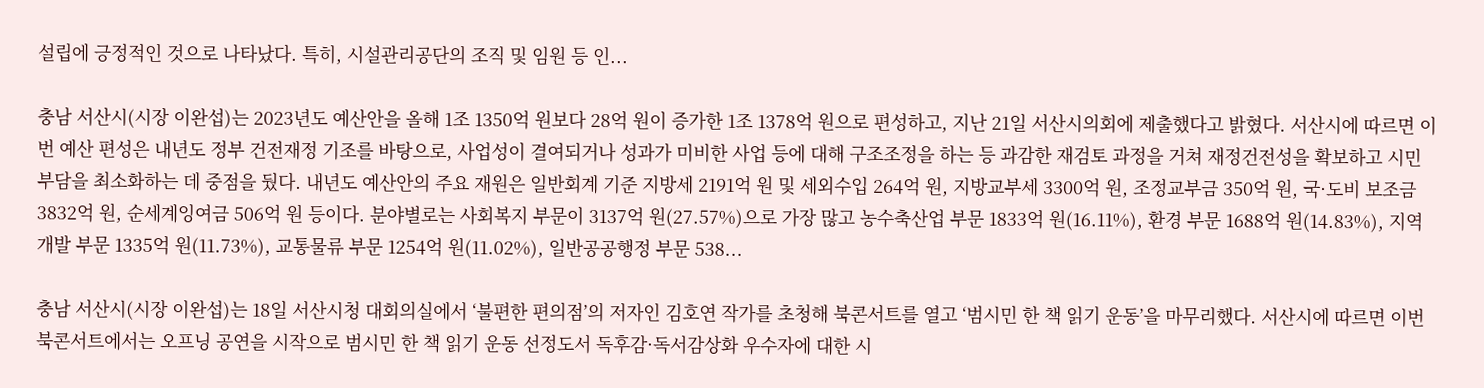설립에 긍정적인 것으로 나타났다. 특히, 시설관리공단의 조직 및 임원 등 인...

충남 서산시(시장 이완섭)는 2023년도 예산안을 올해 1조 1350억 원보다 28억 원이 증가한 1조 1378억 원으로 편성하고, 지난 21일 서산시의회에 제출했다고 밝혔다. 서산시에 따르면 이번 예산 편성은 내년도 정부 건전재정 기조를 바탕으로, 사업성이 결여되거나 성과가 미비한 사업 등에 대해 구조조정을 하는 등 과감한 재검토 과정을 거쳐 재정건전성을 확보하고 시민 부담을 최소화하는 데 중점을 뒀다. 내년도 예산안의 주요 재원은 일반회계 기준 지방세 2191억 원 및 세외수입 264억 원, 지방교부세 3300억 원, 조정교부금 350억 원, 국·도비 보조금 3832억 원, 순세계잉여금 506억 원 등이다. 분야별로는 사회복지 부문이 3137억 원(27.57%)으로 가장 많고 농수축산업 부문 1833억 원(16.11%), 환경 부문 1688억 원(14.83%), 지역개발 부문 1335억 원(11.73%), 교통물류 부문 1254억 원(11.02%), 일반공공행정 부문 538...

충남 서산시(시장 이완섭)는 18일 서산시청 대회의실에서 ‘불편한 편의점’의 저자인 김호연 작가를 초청해 북콘서트를 열고 ‘범시민 한 책 읽기 운동’을 마무리했다. 서산시에 따르면 이번 북콘서트에서는 오프닝 공연을 시작으로 범시민 한 책 읽기 운동 선정도서 독후감·독서감상화 우수자에 대한 시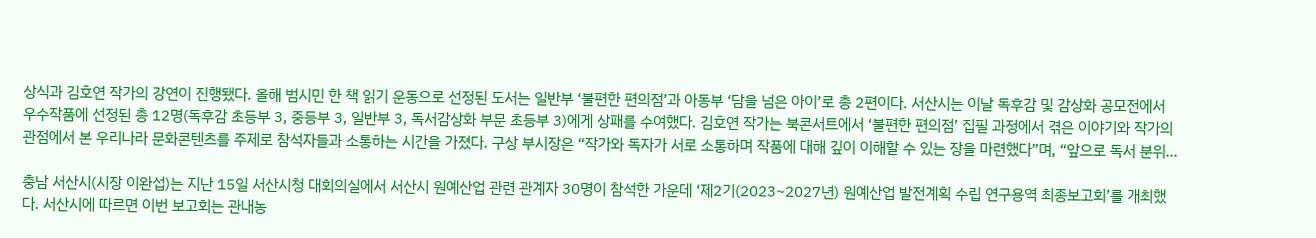상식과 김호연 작가의 강연이 진행됐다. 올해 범시민 한 책 읽기 운동으로 선정된 도서는 일반부 ‘불편한 편의점’과 아동부 ‘담을 넘은 아이’로 총 2편이다. 서산시는 이날 독후감 및 감상화 공모전에서 우수작품에 선정된 총 12명(독후감 초등부 3, 중등부 3, 일반부 3, 독서감상화 부문 초등부 3)에게 상패를 수여했다. 김호연 작가는 북콘서트에서 ‘불편한 편의점’ 집필 과정에서 겪은 이야기와 작가의 관점에서 본 우리나라 문화콘텐츠를 주제로 참석자들과 소통하는 시간을 가졌다. 구상 부시장은 “작가와 독자가 서로 소통하며 작품에 대해 깊이 이해할 수 있는 장을 마련했다”며, “앞으로 독서 분위...

충남 서산시(시장 이완섭)는 지난 15일 서산시청 대회의실에서 서산시 원예산업 관련 관계자 30명이 참석한 가운데 ‘제2기(2023~2027년) 원예산업 발전계획 수립 연구용역 최종보고회’를 개최했다. 서산시에 따르면 이번 보고회는 관내농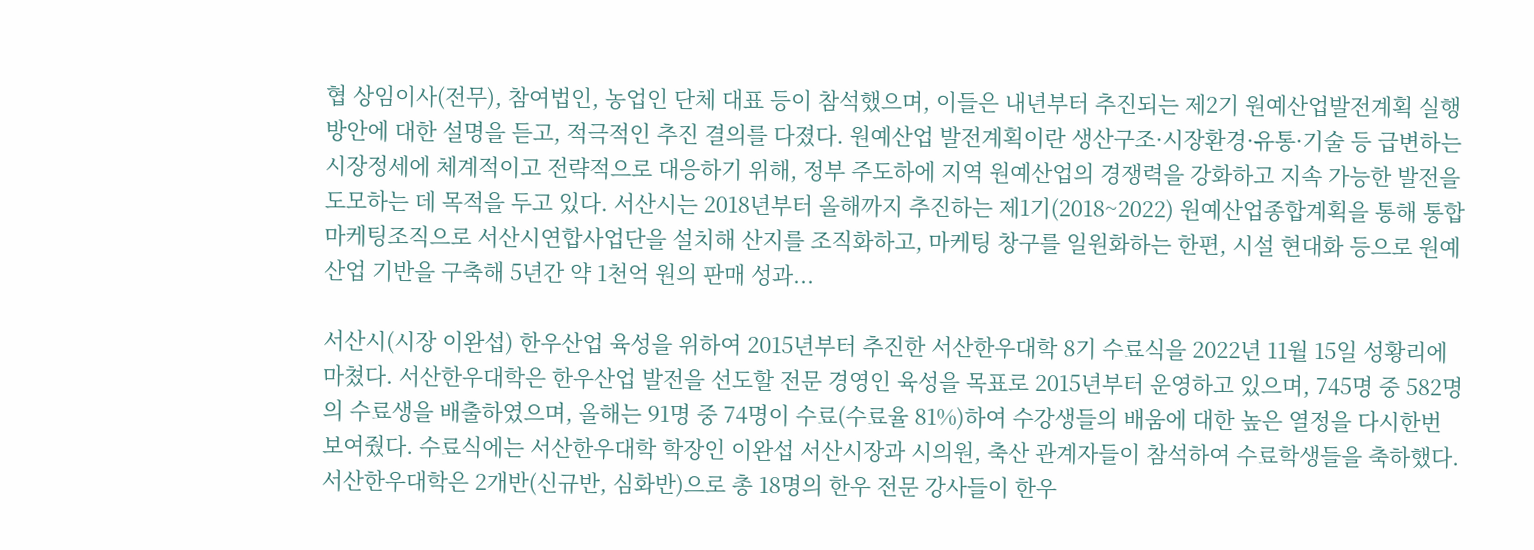협 상임이사(전무), 참여법인, 농업인 단체 대표 등이 참석했으며, 이들은 내년부터 추진되는 제2기 원예산업발전계획 실행 방안에 대한 설명을 듣고, 적극적인 추진 결의를 다졌다. 원예산업 발전계획이란 생산구조·시장환경·유통·기술 등 급변하는 시장정세에 체계적이고 전략적으로 대응하기 위해, 정부 주도하에 지역 원예산업의 경쟁력을 강화하고 지속 가능한 발전을 도모하는 데 목적을 두고 있다. 서산시는 2018년부터 올해까지 추진하는 제1기(2018~2022) 원예산업종합계획을 통해 통합마케팅조직으로 서산시연합사업단을 설치해 산지를 조직화하고, 마케팅 창구를 일원화하는 한편, 시설 현대화 등으로 원예산업 기반을 구축해 5년간 약 1천억 원의 판매 성과...

서산시(시장 이완섭) 한우산업 육성을 위하여 2015년부터 추진한 서산한우대학 8기 수료식을 2022년 11월 15일 성황리에 마쳤다. 서산한우대학은 한우산업 발전을 선도할 전문 경영인 육성을 목표로 2015년부터 운영하고 있으며, 745명 중 582명의 수료생을 배출하였으며, 올해는 91명 중 74명이 수료(수료율 81%)하여 수강생들의 배움에 대한 높은 열정을 다시한번 보여줬다. 수료식에는 서산한우대학 학장인 이완섭 서산시장과 시의원, 축산 관계자들이 참석하여 수료학생들을 축하했다. 서산한우대학은 2개반(신규반, 심화반)으로 총 18명의 한우 전문 강사들이 한우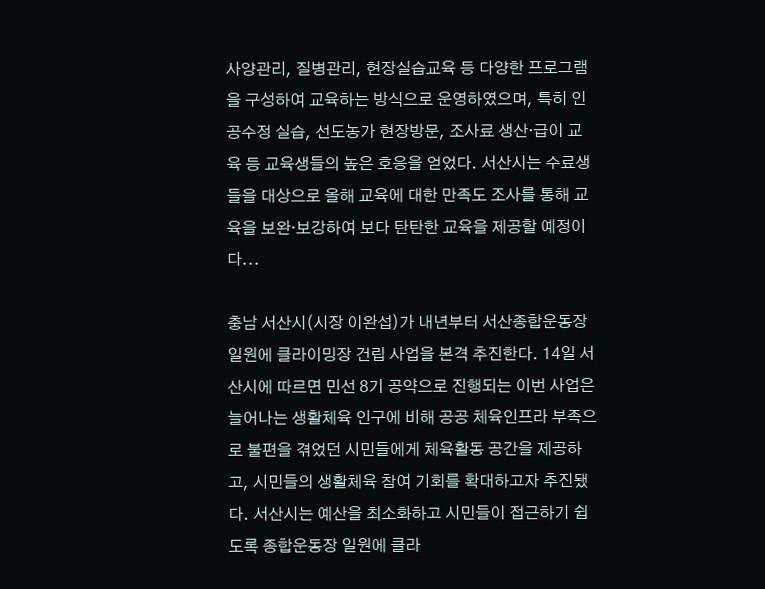사양관리, 질병관리, 현장실습교육 등 다양한 프로그램을 구성하여 교육하는 방식으로 운영하였으며, 특히 인공수정 실습, 선도농가 현장방문, 조사료 생산·급이 교육 등 교육생들의 높은 호응을 얻었다. 서산시는 수료생들을 대상으로 올해 교육에 대한 만족도 조사를 통해 교육을 보완·보강하여 보다 탄탄한 교육을 제공할 예정이다...

충남 서산시(시장 이완섭)가 내년부터 서산종합운동장 일원에 클라이밍장 건립 사업을 본격 추진한다. 14일 서산시에 따르면 민선 8기 공약으로 진행되는 이번 사업은 늘어나는 생활체육 인구에 비해 공공 체육인프라 부족으로 불편을 겪었던 시민들에게 체육활동 공간을 제공하고, 시민들의 생활체육 참여 기회를 확대하고자 추진됐다. 서산시는 예산을 최소화하고 시민들이 접근하기 쉽도록 종합운동장 일원에 클라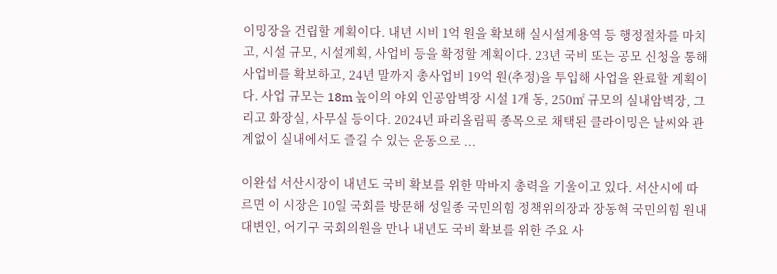이밍장을 건립할 계획이다. 내년 시비 1억 원을 확보해 실시설계용역 등 행정절차를 마치고, 시설 규모, 시설계획, 사업비 등을 확정할 계획이다. 23년 국비 또는 공모 신청을 통해 사업비를 확보하고, 24년 말까지 총사업비 19억 원(추정)을 투입해 사업을 완료할 계획이다. 사업 규모는 18m 높이의 야외 인공암벽장 시설 1개 동, 250㎡ 규모의 실내암벽장, 그리고 화장실, 사무실 등이다. 2024년 파리올림픽 종목으로 채택된 클라이밍은 날씨와 관계없이 실내에서도 즐길 수 있는 운동으로 ...

이완섭 서산시장이 내년도 국비 확보를 위한 막바지 총력을 기울이고 있다. 서산시에 따르면 이 시장은 10일 국회를 방문해 성일종 국민의힘 정책위의장과 장동혁 국민의힘 원내대변인, 어기구 국회의원을 만나 내년도 국비 확보를 위한 주요 사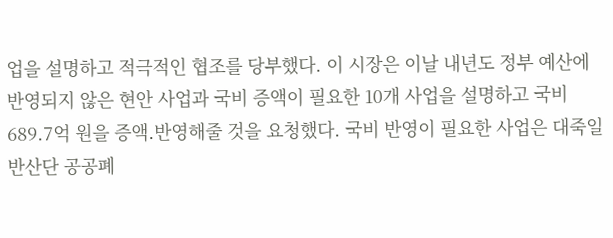업을 설명하고 적극적인 협조를 당부했다. 이 시장은 이날 내년도 정부 예산에 반영되지 않은 현안 사업과 국비 증액이 필요한 10개 사업을 설명하고 국비 689.7억 원을 증액․반영해줄 것을 요청했다. 국비 반영이 필요한 사업은 대죽일반산단 공공폐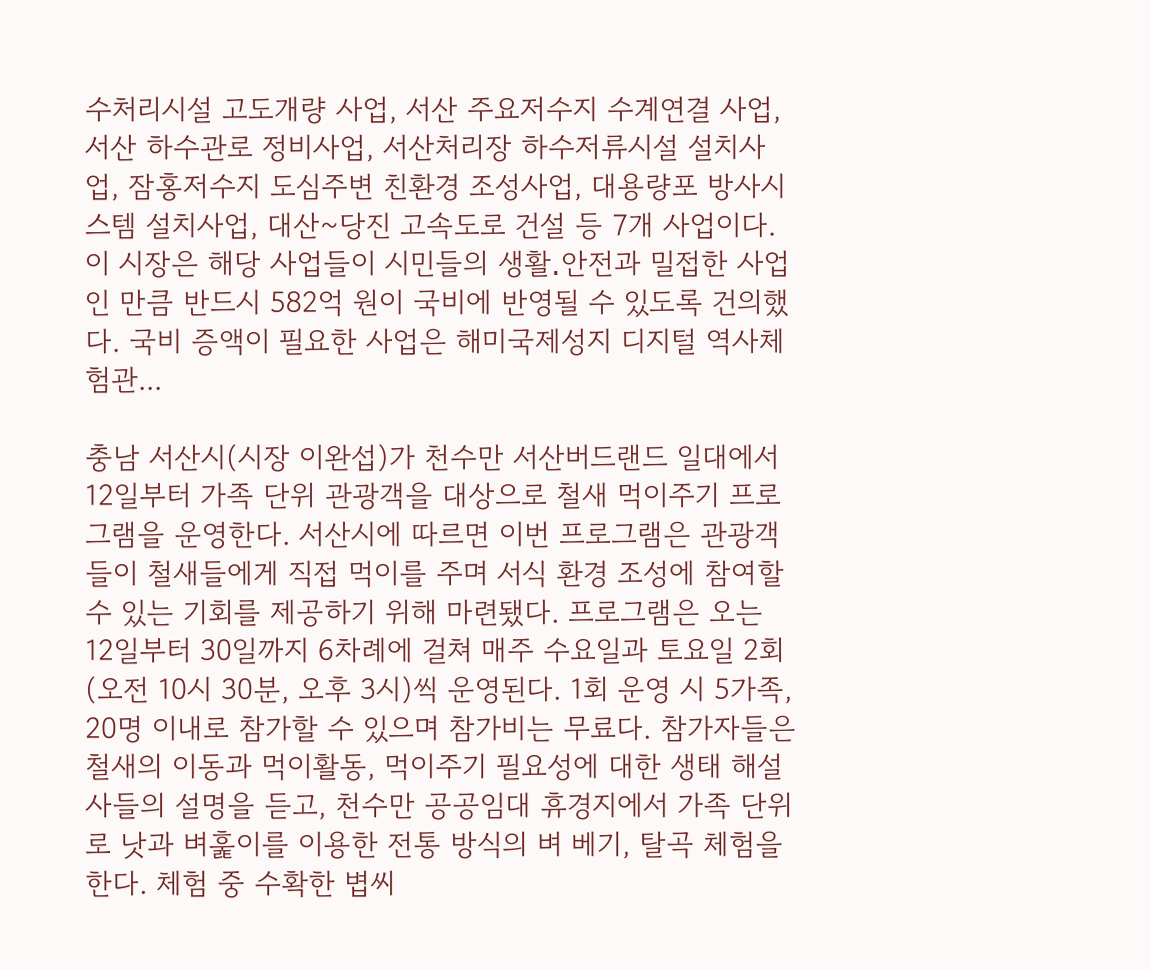수처리시설 고도개량 사업, 서산 주요저수지 수계연결 사업, 서산 하수관로 정비사업, 서산처리장 하수저류시설 설치사업, 잠홍저수지 도심주변 친환경 조성사업, 대용량포 방사시스템 설치사업, 대산~당진 고속도로 건설 등 7개 사업이다. 이 시장은 해당 사업들이 시민들의 생활․안전과 밀접한 사업인 만큼 반드시 582억 원이 국비에 반영될 수 있도록 건의했다. 국비 증액이 필요한 사업은 해미국제성지 디지털 역사체험관...

충남 서산시(시장 이완섭)가 천수만 서산버드랜드 일대에서 12일부터 가족 단위 관광객을 대상으로 철새 먹이주기 프로그램을 운영한다. 서산시에 따르면 이번 프로그램은 관광객들이 철새들에게 직접 먹이를 주며 서식 환경 조성에 참여할 수 있는 기회를 제공하기 위해 마련됐다. 프로그램은 오는 12일부터 30일까지 6차례에 걸쳐 매주 수요일과 토요일 2회(오전 10시 30분, 오후 3시)씩 운영된다. 1회 운영 시 5가족, 20명 이내로 참가할 수 있으며 참가비는 무료다. 참가자들은 철새의 이동과 먹이활동, 먹이주기 필요성에 대한 생태 해설사들의 설명을 듣고, 천수만 공공임대 휴경지에서 가족 단위로 낫과 벼훑이를 이용한 전통 방식의 벼 베기, 탈곡 체험을 한다. 체험 중 수확한 볍씨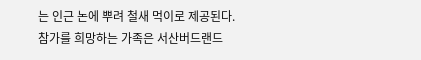는 인근 논에 뿌려 철새 먹이로 제공된다. 참가를 희망하는 가족은 서산버드랜드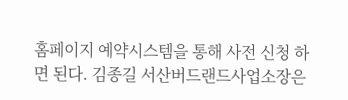홈페이지 예약시스템을 통해 사전 신청 하면 된다. 김종길 서산버드랜드사업소장은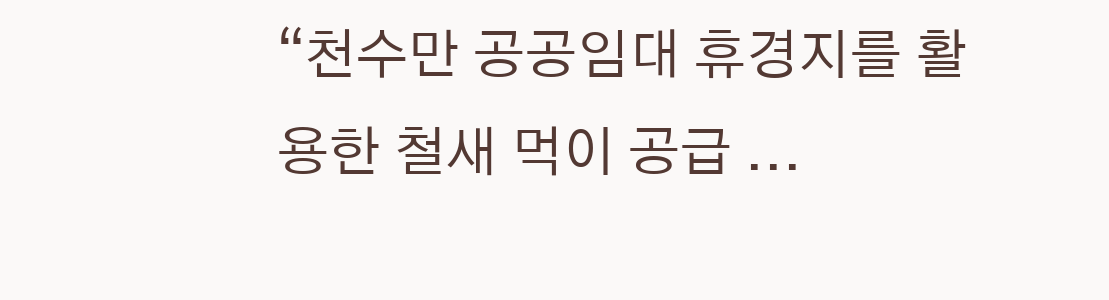“천수만 공공임대 휴경지를 활용한 철새 먹이 공급 ...